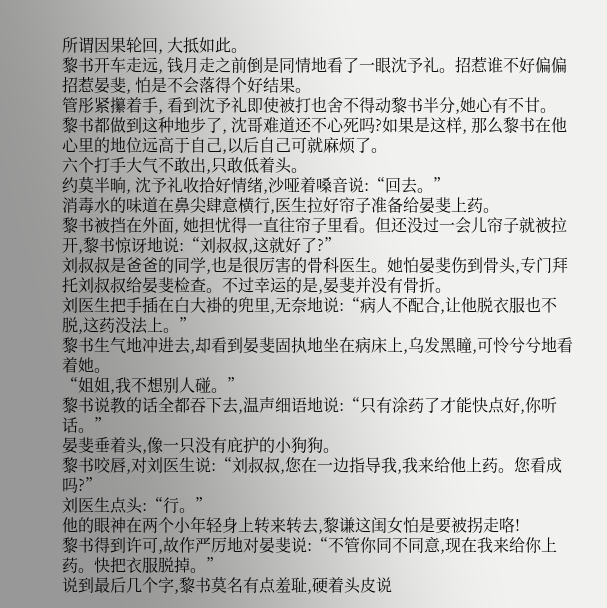所谓因果轮回, 大抵如此。
黎书开车走远, 钱月走之前倒是同情地看了一眼沈予礼。招惹谁不好偏偏招惹晏斐, 怕是不会落得个好结果。
管彤紧攥着手, 看到沈予礼即使被打也舍不得动黎书半分,她心有不甘。
黎书都做到这种地步了, 沈哥难道还不心死吗?如果是这样, 那么黎书在他心里的地位远高于自己,以后自己可就麻烦了。
六个打手大气不敢出,只敢低着头。
约莫半晌, 沈予礼收拾好情绪,沙哑着嗓音说:“回去。”
消毒水的味道在鼻尖肆意横行,医生拉好帘子准备给晏斐上药。
黎书被挡在外面, 她担忧得一直往帘子里看。但还没过一会儿帘子就被拉开,黎书惊讶地说:“刘叔叔,这就好了?”
刘叔叔是爸爸的同学,也是很厉害的骨科医生。她怕晏斐伤到骨头,专门拜托刘叔叔给晏斐检查。不过幸运的是,晏斐并没有骨折。
刘医生把手插在白大褂的兜里,无奈地说:“病人不配合,让他脱衣服也不脱,这药没法上。”
黎书生气地冲进去,却看到晏斐固执地坐在病床上,乌发黑瞳,可怜兮兮地看着她。
“姐姐,我不想别人碰。”
黎书说教的话全都吞下去,温声细语地说:“只有涂药了才能快点好,你听话。”
晏斐垂着头,像一只没有庇护的小狗狗。
黎书咬唇,对刘医生说:“刘叔叔,您在一边指导我,我来给他上药。您看成吗?”
刘医生点头:“行。”
他的眼神在两个小年轻身上转来转去,黎谦这闺女怕是要被拐走咯!
黎书得到许可,故作严厉地对晏斐说:“不管你同不同意,现在我来给你上药。快把衣服脱掉。”
说到最后几个字,黎书莫名有点羞耻,硬着头皮说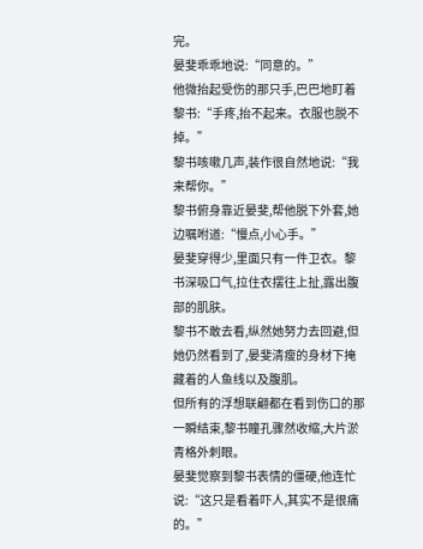完。
晏斐乖乖地说:“同意的。”
他微抬起受伤的那只手,巴巴地盯着黎书:“手疼,抬不起来。衣服也脱不掉。”
黎书咳嗽几声,装作很自然地说:“我来帮你。”
黎书俯身靠近晏斐,帮他脱下外套,她边嘱咐道:“慢点,小心手。”
晏斐穿得少,里面只有一件卫衣。黎书深吸口气,拉住衣摆往上扯,露出腹部的肌肤。
黎书不敢去看,纵然她努力去回避,但她仍然看到了,晏斐清瘦的身材下掩藏着的人鱼线以及腹肌。
但所有的浮想联翩都在看到伤口的那一瞬结束,黎书瞳孔骤然收缩,大片淤青格外刺眼。
晏斐觉察到黎书表情的僵硬,他连忙说:“这只是看着吓人,其实不是很痛的。”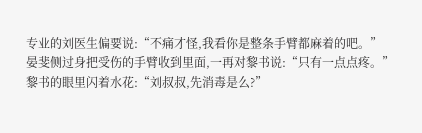专业的刘医生偏要说:“不痛才怪,我看你是整条手臂都麻着的吧。”
晏斐侧过身把受伤的手臂收到里面,一再对黎书说:“只有一点点疼。”
黎书的眼里闪着水花:“刘叔叔,先消毒是么?”